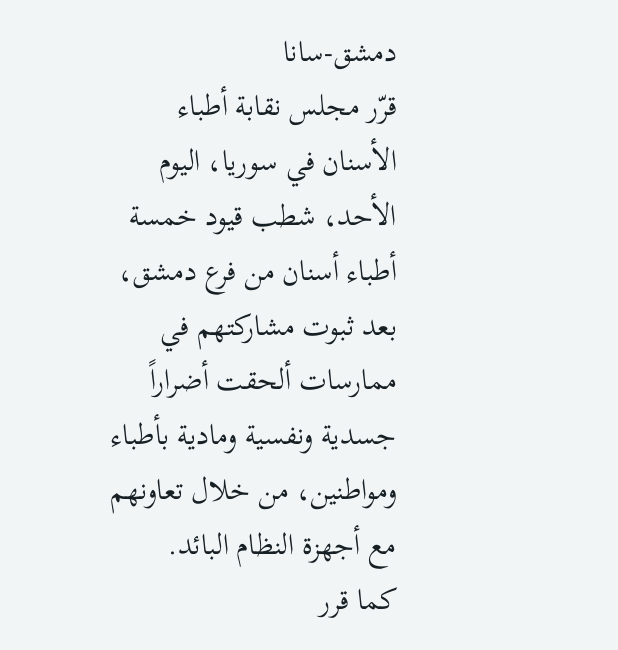دمشق-سانا
قرّر مجلس نقابة أطباء الأسنان في سوريا، اليوم الأحد، شطب قيود خمسة أطباء أسنان من فرع دمشق، بعد ثبوت مشاركتهم في ممارسات ألحقت أضراراً جسدية ونفسية ومادية بأطباء ومواطنين، من خلال تعاونهم مع أجهزة النظام البائد.
كما قرر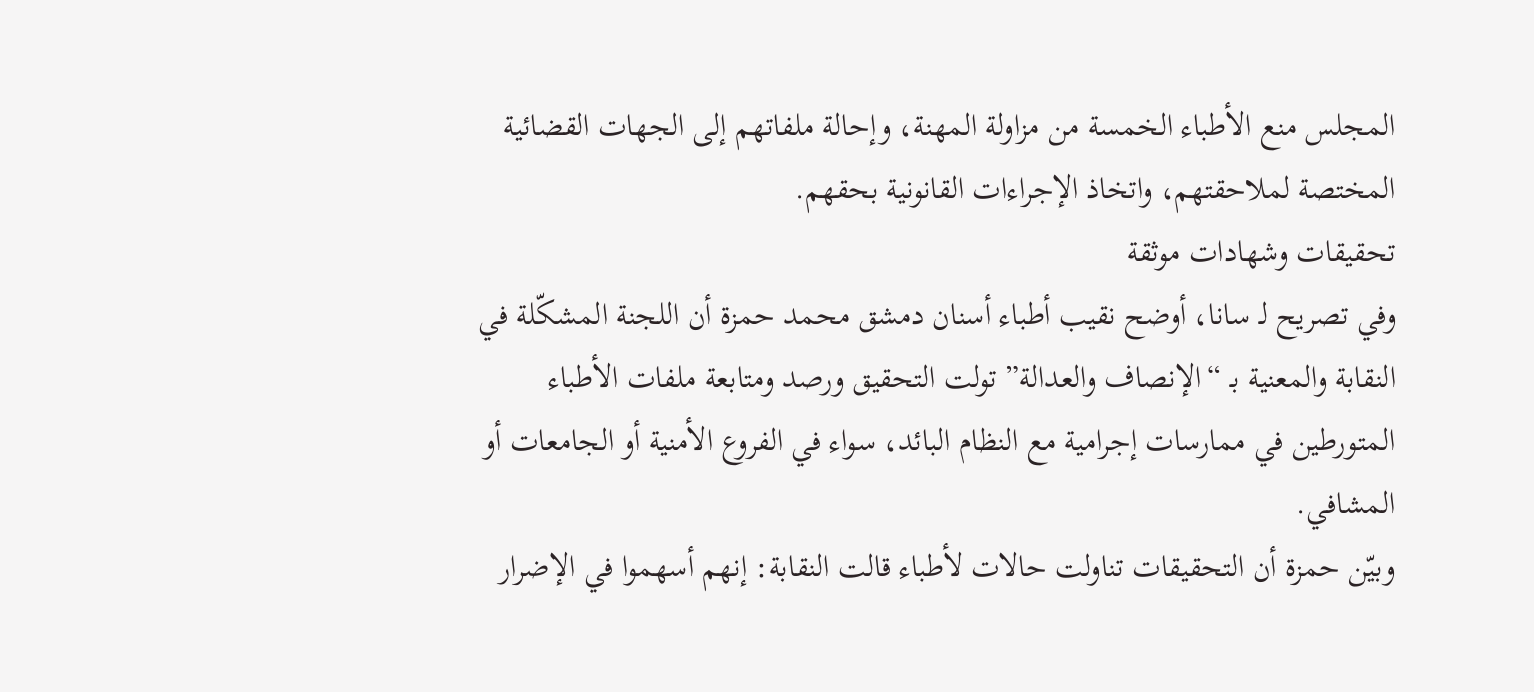المجلس منع الأطباء الخمسة من مزاولة المهنة، وإحالة ملفاتهم إلى الجهات القضائية المختصة لملاحقتهم، واتخاذ الإجراءات القانونية بحقهم.
تحقيقات وشهادات موثقة
وفي تصريح لـ سانا، أوضح نقيب أطباء أسنان دمشق محمد حمزة أن اللجنة المشكّلة في النقابة والمعنية بـ “الإنصاف والعدالة” تولت التحقيق ورصد ومتابعة ملفات الأطباء المتورطين في ممارسات إجرامية مع النظام البائد، سواء في الفروع الأمنية أو الجامعات أو المشافي.
وبيّن حمزة أن التحقيقات تناولت حالات لأطباء قالت النقابة: إنهم أسهموا في الإضرار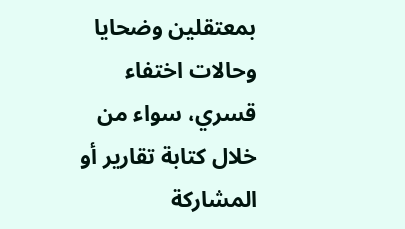بمعتقلين وضحايا وحالات اختفاء قسري، سواء من خلال كتابة تقارير أو المشاركة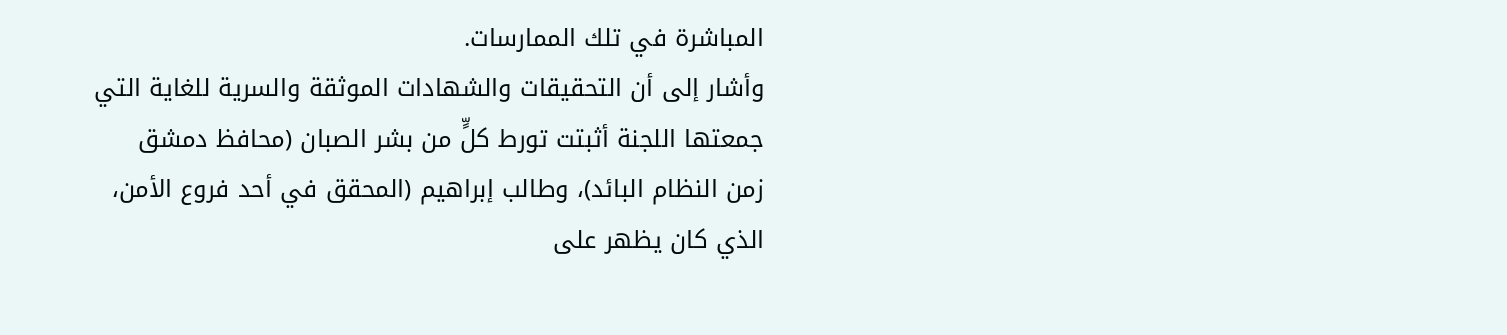المباشرة في تلك الممارسات.
وأشار إلى أن التحقيقات والشهادات الموثقة والسرية للغاية التي جمعتها اللجنة أثبتت تورط كلٍّ من بشر الصبان (محافظ دمشق زمن النظام البائد)، وطالب إبراهيم (المحقق في أحد فروع الأمن، الذي كان يظهر على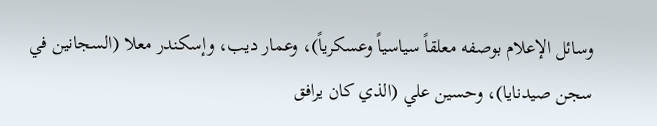وسائل الإعلام بوصفه معلقاً سياسياً وعسكرياً)، وعمار ديب، وإسكندر معلا (السجانين في سجن صيدنايا)، وحسين علي (الذي كان يرافق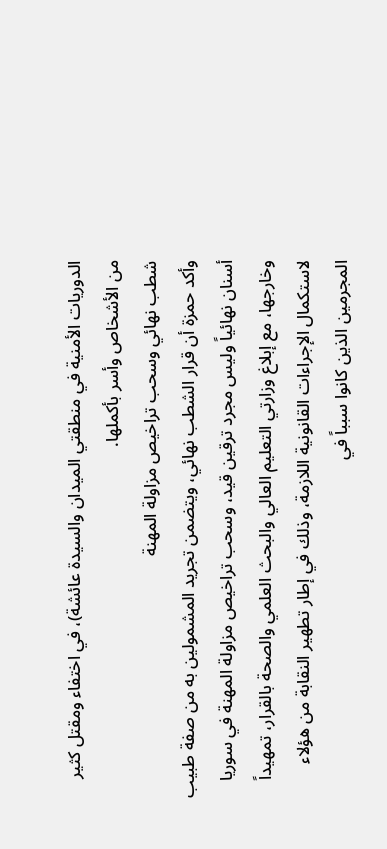الدوريات الأمنية في منطقتي الميدان والسيدة عائشة)، في اختفاء ومقتل كثير من الأشخاص وأسر بأكملها.
شطب نهائي وسحب تراخيص مزاولة المهنة
وأكد حمزة أن قرار الشطب نهائي، ويتضمن تجريد المشمولين به من صفة طبيب أسنان نهائياً وليس مجرد ترقين قيد، وسحب تراخيص مزاولة المهنة في سوريا وخارجها، مع إبلاغ وزارتي التعليم العالي والبحث العلمي والصحة بالقرار، تمهيداً لاستكمال الإجراءات القانونية اللازمة، وذلك في إطار تطهير النقابة من هؤلاء المجرمين الذين كانوا سبباً في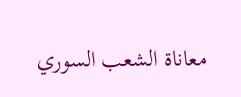معاناة الشعب السوري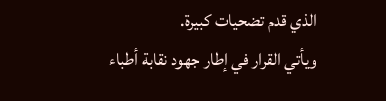الذي قدم تضحيات كبيرة.
ويأتي القرار في إطار جهود نقابة أطباء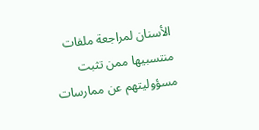الأسنان لمراجعة ملفات منتسبيها ممن تثبت مسؤوليتهم عن ممارسات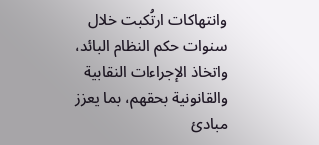وانتهاكات ارتُكبت خلال سنوات حكم النظام البائد، واتخاذ الإجراءات النقابية والقانونية بحقهم، بما يعزز مبادئ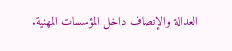العدالة والإنصاف داخل المؤسسات المهنية.